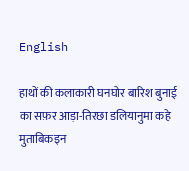English

हाथों की कलाकारी घनघोर बारिश बुनाई का सफ़र आड़ा-तिरछा डलियानुमा कहे मुताबिकइन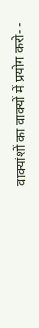वाक्यांशों का वाक्यों में प्रयोग करो- -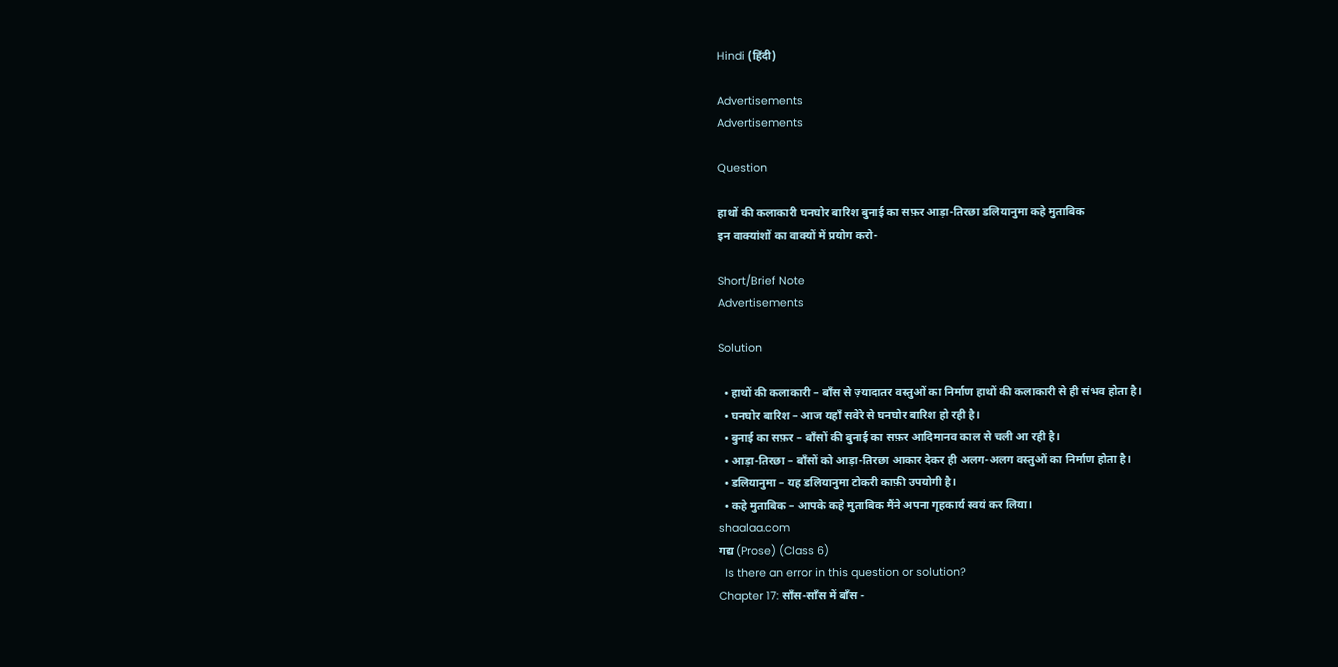Hindi (हिंदी)

Advertisements
Advertisements

Question

हाथों की कलाकारी घनघोर बारिश बुनाई का सफ़र आड़ा-तिरछा डलियानुमा कहे मुताबिक
इन वाक्यांशों का वाक्यों में प्रयोग करो-

Short/Brief Note
Advertisements

Solution

  • हाथों की कलाकारी – बाँस से ज़्यादातर वस्तुओं का निर्माण हाथों की कलाकारी से ही संभव होता है।
  • घनघोर बारिश – आज यहाँ सवेरे से घनघोर बारिश हो रही है।
  • बुनाई का सफ़र – बाँसों की बुनाई का सफ़र आदिमानव काल से चली आ रही है।
  • आड़ा-तिरछा – बाँसों को आड़ा-तिरछा आकार देकर ही अलग-अलग वस्तुओं का निर्माण होता है।
  • डलियानुमा – यह डलियानुमा टोकरी काफ़ी उपयोगी है।
  • कहे मुताबिक – आपके कहे मुताबिक मैंने अपना गृहकार्य स्वयं कर लिया।
shaalaa.com
गद्य (Prose) (Class 6)
  Is there an error in this question or solution?
Chapter 17: साँस-साँस में बाँस -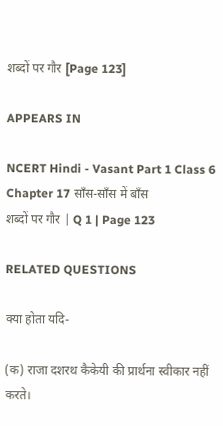शब्दों पर गौर [Page 123]

APPEARS IN

NCERT Hindi - Vasant Part 1 Class 6
Chapter 17 साँस-साँस में बाँस
शब्दों पर गौर | Q 1 | Page 123

RELATED QUESTIONS

क्या होता यदि-

(क) राजा दशरथ कैकेयी की प्रार्थना स्वीकार नहीं करते।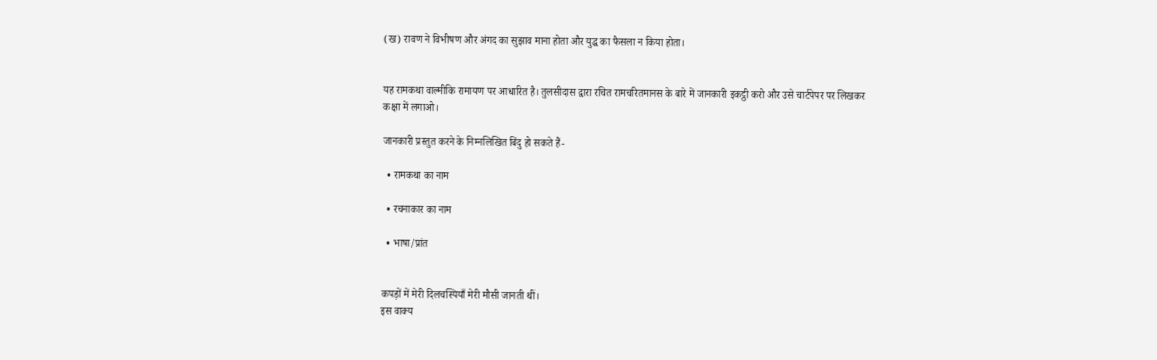(ख) रावण ने विभीषण और अंगद का सुझाव माना होता और युद्ध का फैसला न किया होता।


यह रामकथा वाल्मीकि रामायण पर आधारित है। तुलसीदास द्वारा रचित रामचरितमानस के बारे में जानकारी इकट्ठी करो और उसे चार्टपेपर पर लिखकर कक्षा में लगाओ।

जानकारी प्रस्तुत करने के निम्नलिखित बिंदु हो सकते हैं-

  • रामकथा का नाम

  • रचनाकार का नाम

  • भाषा/प्रांत


कपड़ों में मेरी दिलचस्पियाँ मेरी मौसी जानती थीं।
इस वाक्य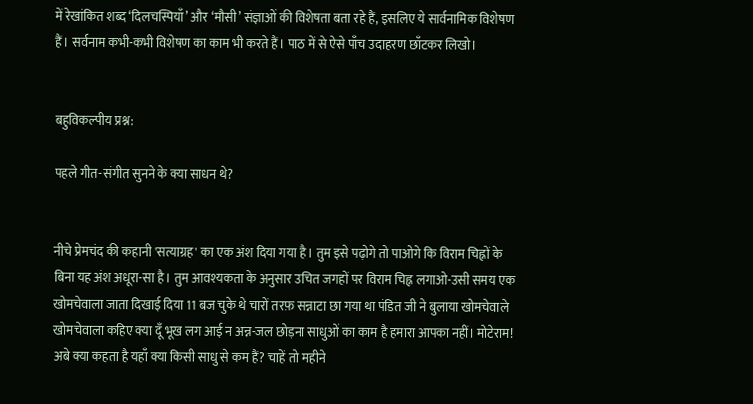में रेखांकित शब्द ‘दिलचस्पियाँ’ और ‘मौसी’ संज्ञाओं की विशेषता बता रहे हैं, इसलिए ये सार्वनामिक विशेषण हैं। सर्वनाम कभी-कभी विशेषण का काम भी करते हैं। पाठ में से ऐसे पाँच उदाहरण छाँटकर लिखो।


बहुविकल्पीय प्रश्न:

पहले गीत-संगीत सुनने के क्या साधन थे?


नीचे प्रेमचंद की कहानी 'सत्याग्रह' का एक अंश दिया गया है। तुम इसे पढ़ोगे तो पाओगे कि विराम चिह्नों के बिना यह अंश अधूरा-सा है। तुम आवश्यकता के अनुसार उचित जगहों पर विराम चिह्न लगाओ-उसी समय एक खोमचेवाला जाता दिखाई दिया 11 बज चुके थे चारों तरफ़ सन्नाटा छा गया था पंडित जी ने बुलाया खोमचेवाले खोमचेवाला कहिए क्या दूँ भूख लग आई न अन्न-जल छोड़ना साधुओं का काम है हमारा आपका नहीं। मोटेराम! अबे क्या कहता है यहाँ क्या किसी साधु से कम हैं? चाहें तो महीने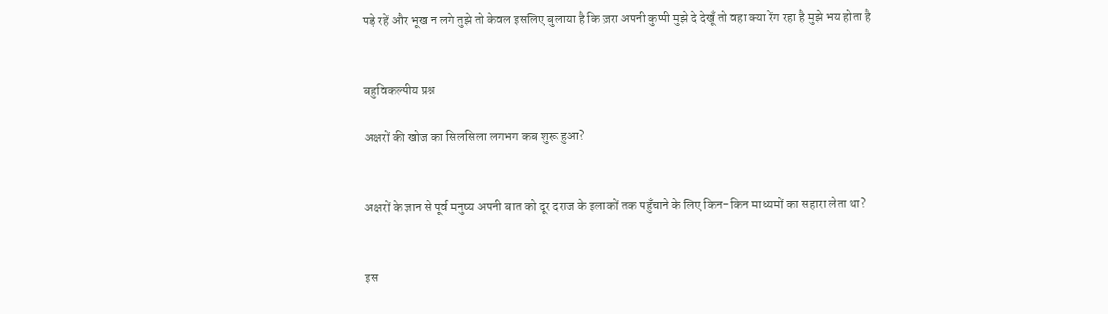पड़े रहें और भूख न लगे तुझे तो केवल इसलिए बुलाया है कि ज़रा अपनी कुप्पी मुझे दे देखूँ तो वहा क्या रेंग रहा है मुझे भय होता है


बहुविकल्पीय प्रश्न

अक्षरों की खोज का सिलसिला लगभग कब शुरू हुआ?


अक्षरों के ज्ञान से पूर्व मनुष्य अपनी बात को दूर दराज के इलाकों तक पहुँचाने के लिए किन-किन माध्यमों का सहारा लेता था?


इस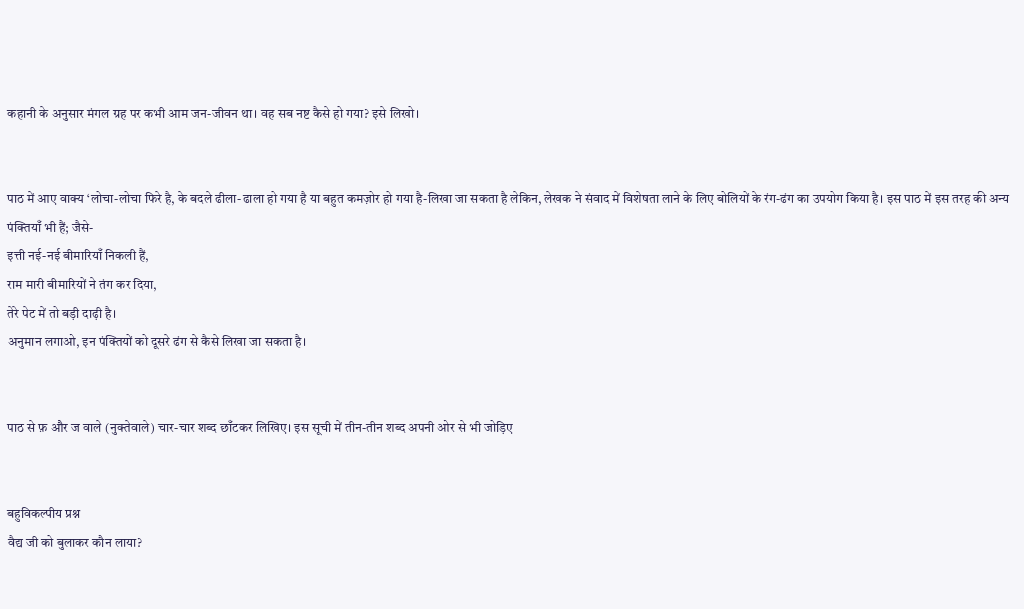कहानी के अनुसार मंगल ग्रह पर कभी आम जन-जीवन था। वह सब नष्ट कैसे हो गया? इसे लिखो।


पाठ में आए वाक्य ‘लोचा-लोचा फिरे है, के बदले ढीला-ढाला हो गया है या बहुत कमज़ोर हो गया है-लिखा जा सकता है लेकिन, लेखक ने संवाद में विशेषता लाने के लिए बोलियों के रंग-ढंग का उपयोग किया है। इस पाठ में इस तरह की अन्य पंक्तियाँ भी हैं; जैसे-
इत्ती नई-नई बीमारियाँ निकली हैं,
राम मारी बीमारियों ने तंग कर दिया,
तेरे पेट में तो बड़ी दाढ़ी है।
अनुमान लगाओ, इन पंक्तियों को दूसरे ढंग से कैसे लिखा जा सकता है।


पाठ से फ़ और ज वाले (नुक्तेवाले) चार-चार शब्द छाँटकर लिखिए। इस सूची में तीन-तीन शब्द अपनी ओर से भी जोड़िए


बहुविकल्पीय प्रश्न
वैद्य जी को बुलाकर कौन लाया?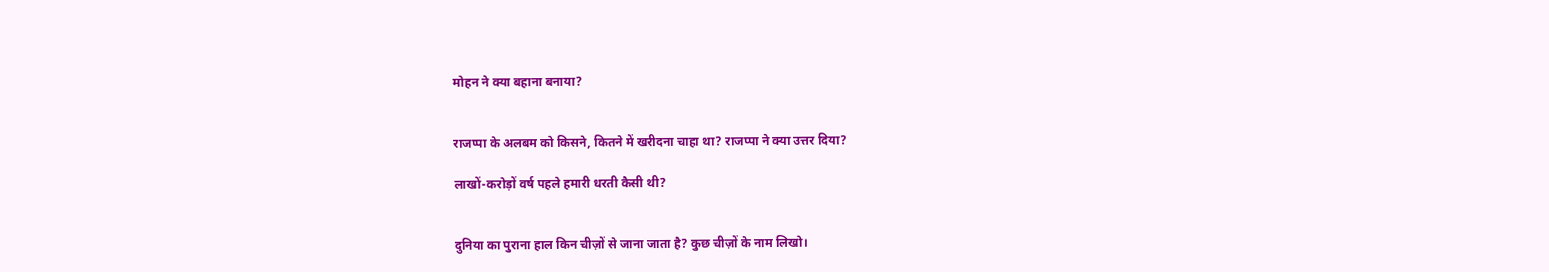मोहन ने क्या बहाना बनाया?


राजप्पा के अलबम को किसने, कितने में खरीदना चाहा था? राजप्पा ने क्या उत्तर दिया?

लाखों-करोड़ों वर्ष पहले हमारी धरती कैसी थी?


दुनिया का पुराना हाल किन चीज़ों से जाना जाता है? कुछ चीज़ों के नाम लिखो।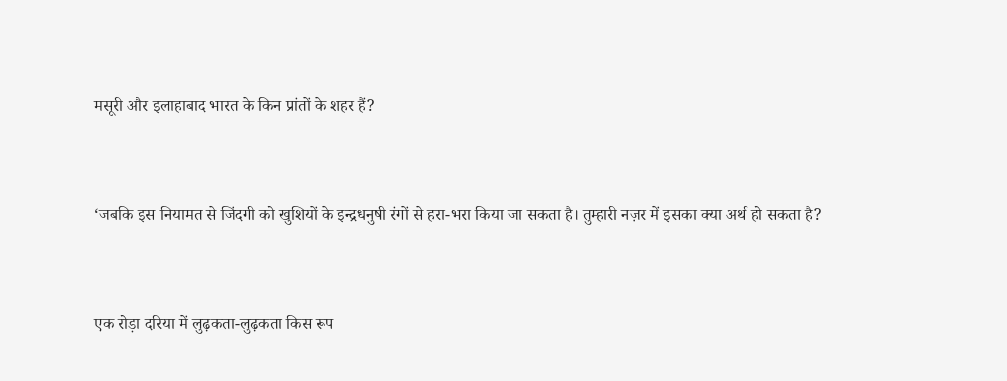मसूरी और इलाहाबाद भारत के किन प्रांतों के शहर हैं?


‘जबकि इस नियामत से जिंदगी को खुशियों के इन्द्रधनुषी रंगों से हरा-भरा किया जा सकता है। तुम्हारी नज़र में इसका क्या अर्थ हो सकता है?


एक रोड़ा दरिया में लुढ़कता-लुढ़कता किस रूप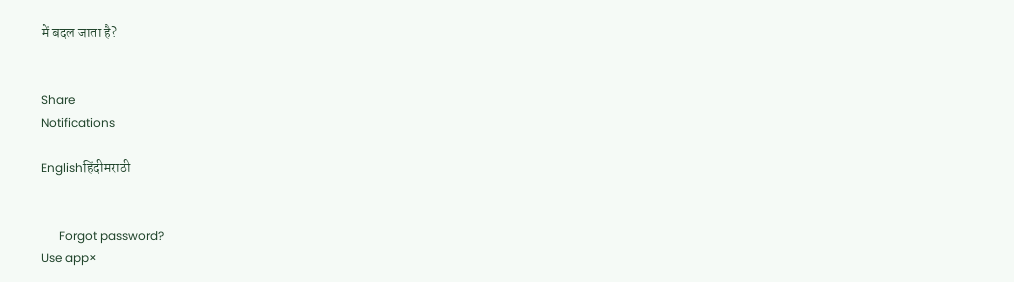में बदल जाता है?


Share
Notifications

Englishहिंदीमराठी


      Forgot password?
Use app×